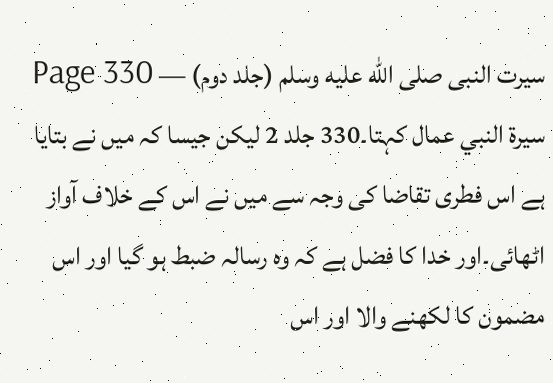سیرت النبی صلى الله عليه وسلم (جلد دوم) — Page 330
سيرة النبي عمال کہتا۔330 جلد 2 لیکن جیسا کہ میں نے بتایا ہے اس فطری تقاضا کی وجہ سے میں نے اس کے خلاف آواز اٹھائی۔اور خدا کا فضل ہے کہ وہ رسالہ ضبط ہو گیا اور اس مضمون کا لکھنے والا اور اس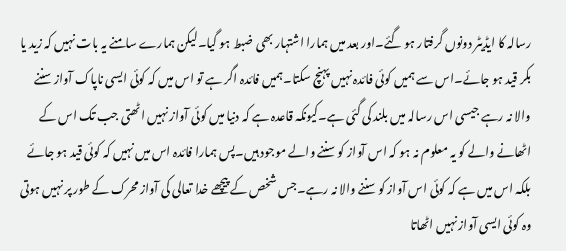رسالہ کا ایڈیٹر دونوں گرفتار ہو گئے۔اور بعد میں ہمارا اشتہار بھی ضبط ہو گیا۔لیکن ہمارے سامنے یہ بات نہیں کہ زید یا بکر قید ہو جائے۔اس سے ہمیں کوئی فائدہ نہیں پہنچ سکتا۔ہمیں فائدہ اگر ہے تو اس میں کہ کوئی ایسی ناپاک آواز سننے والا نہ رہے جیسی اس رسالہ میں بلند کی گئی ہے۔کیونکہ قاعدہ ہے کہ دنیا میں کوئی آواز نہیں اٹھتی جب تک اس کے اٹھانے والے کو یہ معلوم نہ ہو کہ اس آواز کو سننے والے موجود ہیں۔پس ہمارا فائدہ اس میں نہیں کہ کوئی قید ہو جائے بلکہ اس میں ہے کہ کوئی اس آواز کو سننے والا نہ رہے۔جس شخص کے پیچھے خدا تعالی کی آواز محرک کے طور پر نہیں ہوتی وہ کوئی ایسی آواز نہیں اٹھاتا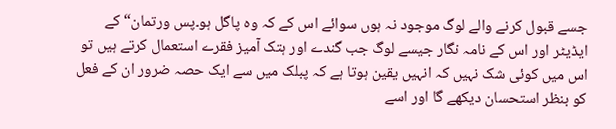جسے قبول کرنے والے لوگ موجود نہ ہوں سوائے اس کے کہ وہ پاگل ہو۔پس ورتمان“ کے ایڈیٹر اور اس کے نامہ نگار جیسے لوگ جب گندے اور ہتک آمیز فقرے استعمال کرتے ہیں تو اس میں کوئی شک نہیں کہ انہیں یقین ہوتا ہے کہ پبلک میں سے ایک حصہ ضرور ان کے فعل کو بنظر استحسان دیکھے گا اور اسے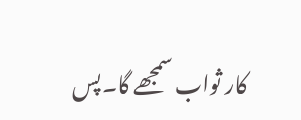کار ثواب سمجھے گا۔پس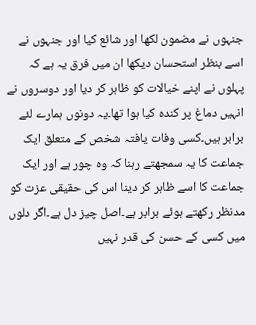جنہوں نے مضمون لکھا اور شائع کیا اور جنہوں نے اسے بنظر استحسان دیکھا ان میں فرق یہ ہے کہ پہلوں نے اپنے خیالات کو ظاہر کر دیا اور دوسروں نے انہیں دماغ پر کندہ کیا ہوا تھا۔یہ دونوں ہمارے لئے برابر ہیں۔کسی وفات یافتہ شخص کے متعلق ایک جماعت کا یہ سمجھتے رہنا کہ وہ چور ہے اور ایک جماعت کا اسے ظاہر کر دینا اس کی حقیقی عزت کو مدنظر رکھتے ہوئے برابر ہے۔اصل چیز دل ہے۔اگر دلوں میں کسی کے حسن کی قدر نہیں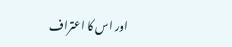اور اس کا اعتراف